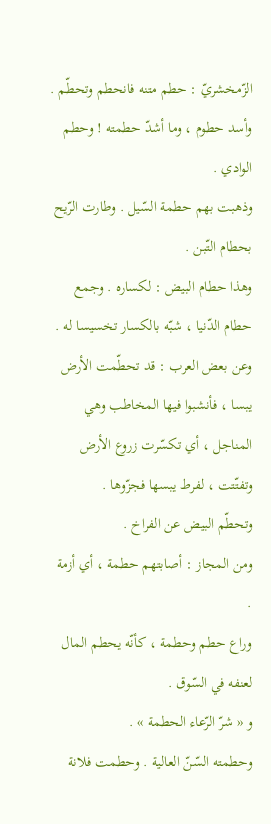الزّمخشريّ : حطم متنه فانحطم وتحطّم .
وأسد حطوم ، وما أشدّ حطمته ! وحطم الوادي .
وذهبت بهم حطمة السّيل . وطارت الرّيح بحطام التّبن .
وهذا حطام البيض : لكساره . وجمع حطام الدّنيا ، شبّه بالكسار تخسيسا له .
وعن بعض العرب : قد تحطّمت الأرض يبسا ، فأنشبوا فيها المخاطب وهي المناجل ، أي تكسّرت زروع الأرض وتفتّتت ، لفرط يبسها فجزّوها .
وتحطّم البيض عن الفراخ .
ومن المجاز : أصابتهم حطمة ، أي أزمة .
وراع حطم وحطمة ، كأنّه يحطم المال لعنفه في السّوق .
و « شرّ الرّعاء الحطمة » .
وحطمته السّنّ العالية . وحطمت فلانة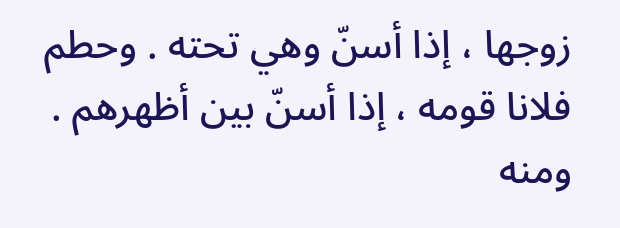زوجها ، إذا أسنّ وهي تحته . وحطم فلانا قومه ، إذا أسنّ بين أظهرهم .
ومنه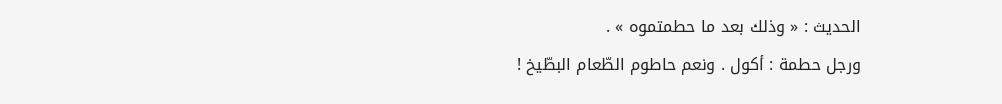الحديث : « وذلك بعد ما حطمتموه » .
ورجل حطمة : أكول . ونعم حاطوم الطّعام البطّيخ !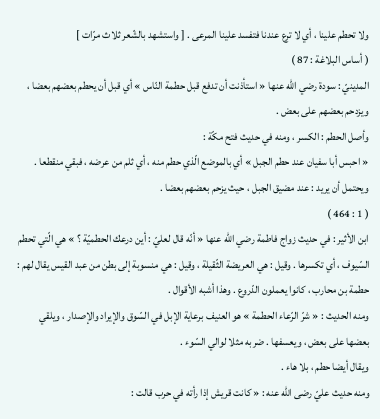ولا تحطم علينا ، أي لا ترع عندنا فتفسد علينا المرعى . [ واستشهد بالشّعر ثلاث مرّات ]
( أساس البلاغة : 87 )
المدينيّ : سودة رضي اللّه عنها « استأذنت أن تدفع قبل حطمة النّاس » أي قبل أن يحطم بعضهم بعضا ، ويزدحم بعضهم على بعض .
وأصل الحطم : الكسر ، ومنه في حديث فتح مكّة :
« احبس أبا سفيان عند حطم الجبل » أي بالموضع الّذي حطم منه ، أي ثلم من عرضه ، فبقي منقطعا . ويحتمل أن يريد : عند مضيق الجبل ، حيث يزحم بعضهم بعضا .
( 1 : 464 )
ابن الأثير : في حديث زواج فاطمة رضي اللّه عنها « أنّه قال لعليّ : أين درعك الحطميّة ؟ » هي الّتي تحطم السّيوف ، أي تكسرها . وقيل : هي العريضة الثّقيلة ، وقيل : هي منسوبة إلى بطن من عبد القيس يقال لهم :
حطمة بن محارب ، كانوا يعملون الدّروع . وهذا أشبه الأقوال .
ومنه الحديث : « شرّ الرّعاء الحطمة » هو العنيف برعاية الإبل في السّوق والإيراد والإصدار ، ويلقي بعضها على بعض ، ويعسفها . ضربه مثلا لوالي السّوء .
ويقال أيضا حطم ، بلا هاء .
ومنه حديث عليّ رضى اللّه عنه : « كانت قريش إذا رأته في حرب قالت :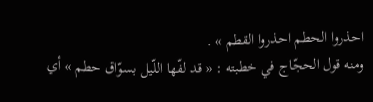احذروا الحطم احذروا القطم » .
ومنه قول الحجّاج في خطبته : « قد لفّها اللّيل بسوّاق حطم » أي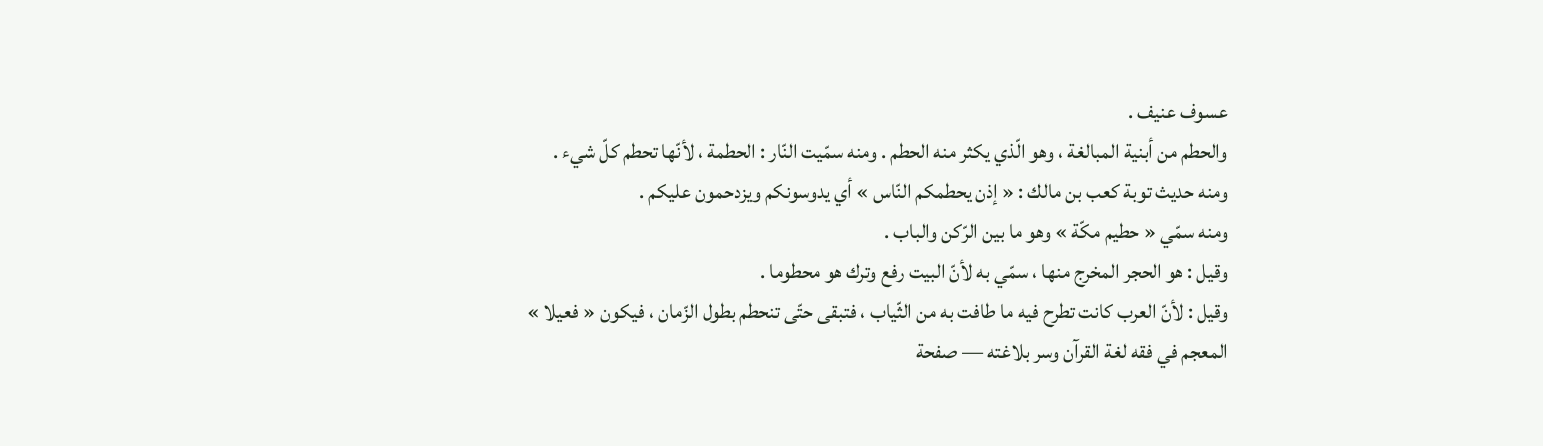عسوف عنيف .
والحطم من أبنية المبالغة ، وهو الّذي يكثر منه الحطم . ومنه سمّيت النّار : الحطمة ، لأنّها تحطم كلّ شيء .
ومنه حديث توبة كعب بن مالك : « إذن يحطمكم النّاس » أي يدوسونكم ويزدحمون عليكم .
ومنه سمّي « حطيم مكّة » وهو ما بين الرّكن والباب .
وقيل : هو الحجر المخرج منها ، سمّي به لأنّ البيت رفع وترك هو محطوما .
وقيل : لأنّ العرب كانت تطرح فيه ما طافت به من الثّياب ، فتبقى حتّى تنحطم بطول الزّمان ، فيكون « فعيلا »
المعجم في فقه لغة القرآن وسر بلاغته — صفحة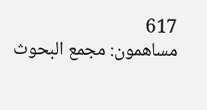617
مساهمون: مجمع البحوث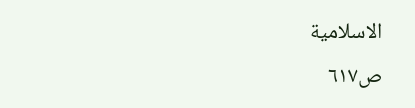الاسلامية
ص٦١٧